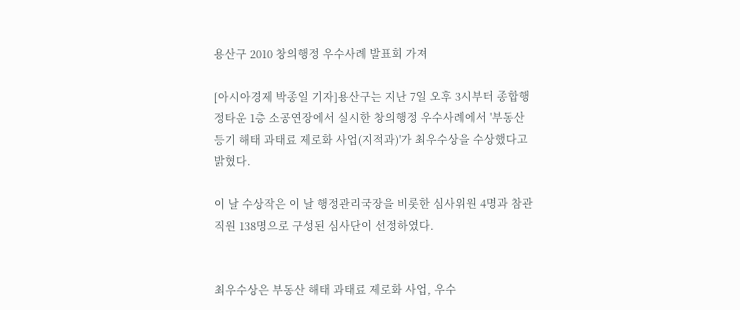용산구 2010 창의행정 우수사례 발표회 가져

[아시아경제 박종일 기자]용산구는 지난 7일 오후 3시부터 종합행정타운 1층 소공연장에서 실시한 창의행정 우수사례에서 '부동산 등기 해태 과태료 제로화 사업(지적과)'가 최우수상을 수상했다고 밝혔다.

이 날 수상작은 이 날 행정관리국장을 비롯한 심사위원 4명과 참관 직원 138명으로 구성된 심사단이 선정하였다.


최우수상은 부동산 해태 과태료 제로화 사업, 우수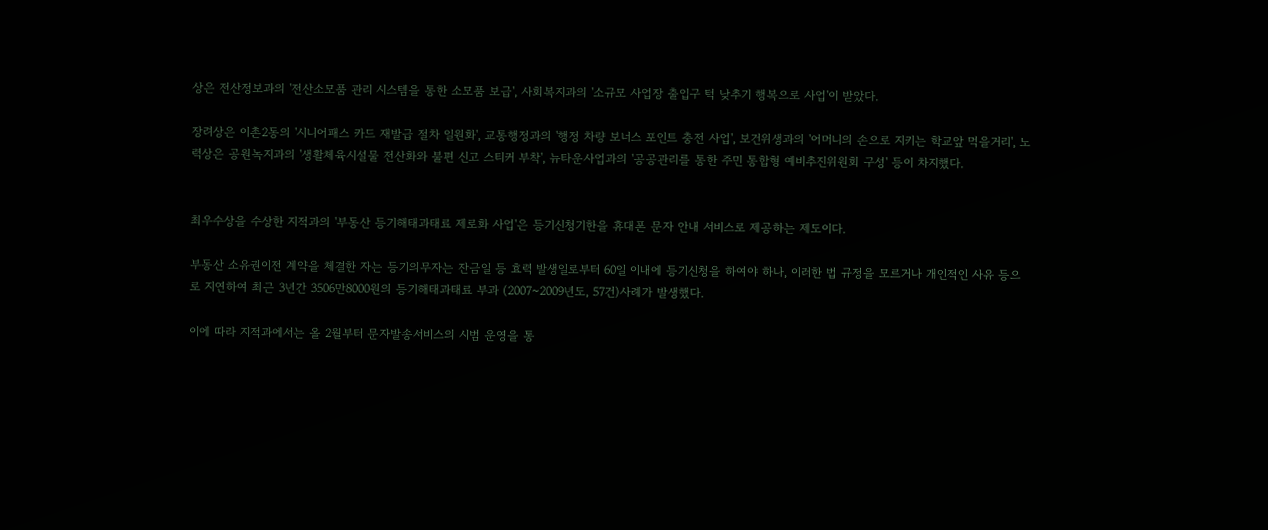상은 전산정보과의 '전산소모품 관리 시스템을 통한 소모품 보급', 사회복지과의 '소규모 사업장 출입구 턱 낮추기 행복으로 사업'이 받았다.

장려상은 이촌2동의 '시니어패스 카드 재발급 절차 일원화', 교통행정과의 '행정 차량 보너스 포인트 충전 사업', 보건위생과의 '어머니의 손으로 지키는 학교앞 먹을거리', 노력상은 공원녹지과의 '생활체육시설물 전산화와 불편 신고 스티커 부착', 뉴타운사업과의 '공공관리를 통한 주민 통합형 예비추진위원회 구성' 등이 차지했다.


최우수상을 수상한 지적과의 '부동산 등기해태과태료 제로화 사업'은 등기신청기한을 휴대폰 문자 안내 서비스로 제공하는 제도이다.

부동산 소유권이전 계약을 체결한 자는 등기의무자는 잔금일 등 효력 발생일로부터 60일 이내에 등기신청을 하여야 하나, 이러한 법 규정을 모르거나 개인적인 사유 등으로 지연하여 최근 3년간 3506만8000원의 등기해태과태료 부과 (2007~2009년도, 57건)사례가 발생했다.

이에 따라 지적과에서는 올 2월부터 문자발송서비스의 시범 운영을 통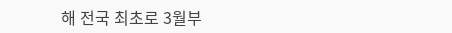해 전국 최초로 3월부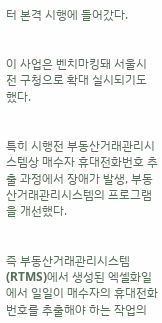터 본격 시행에 들어갔다.


이 사업은 벤치마킹돼 서울시 전 구청으로 확대 실시되기도 했다.


특히 시행전 부동산거래관리시스템상 매수자 휴대전화번호 추출 과정에서 장애가 발생, 부동산거래관리시스템의 프로그램을 개선했다.


즉 부동산거래관리시스템(RTMS)에서 생성된 엑셀화일에서 일일이 매수자의 휴대전화번호를 추출해야 하는 작업의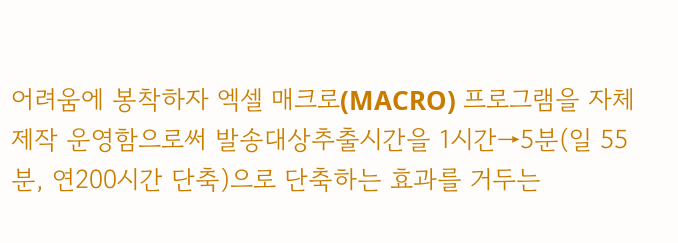어려움에 봉착하자 엑셀 매크로(MACRO) 프로그램을 자체 제작 운영함으로써 발송대상추출시간을 1시간→5분(일 55분, 연200시간 단축)으로 단축하는 효과를 거두는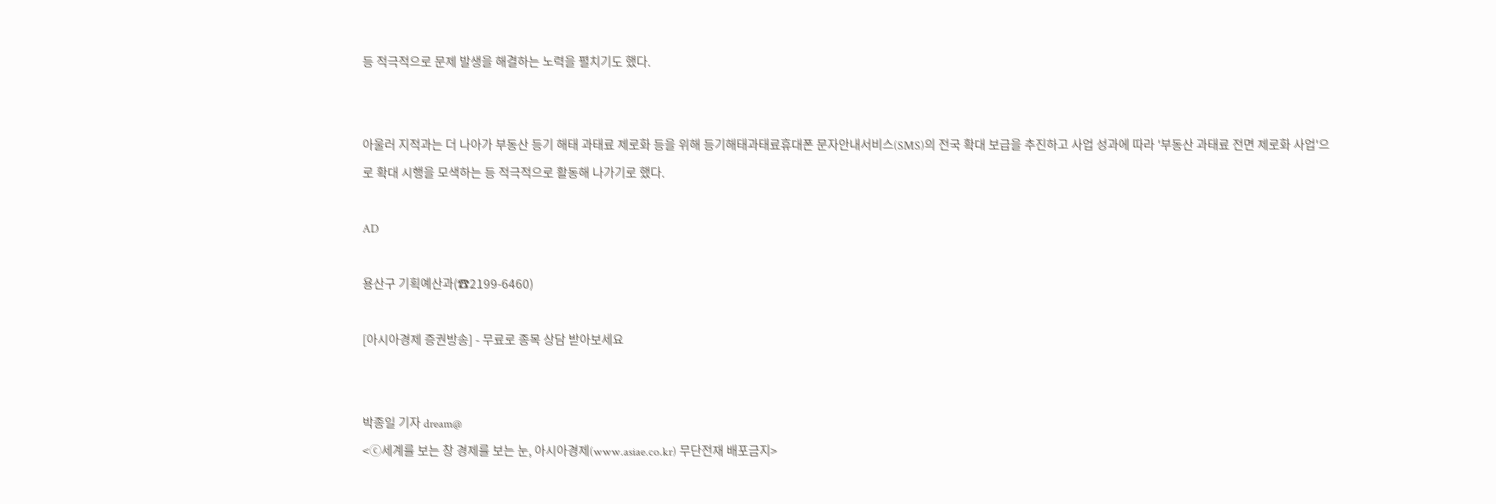등 적극적으로 문제 발생을 해결하는 노력을 펼치기도 했다.


아울러 지적과는 더 나아가 부동산 등기 해태 과태료 제로화 등을 위해 등기해태과태료휴대폰 문자안내서비스(SMS)의 전국 확대 보급을 추진하고 사업 성과에 따라 '부동산 과태료 전면 제로화 사업'으로 확대 시행을 모색하는 등 적극적으로 활동해 나가기로 했다.

AD

용산구 기획예산과(☎2199-6460)

[아시아경제 증권방송] - 무료로 종목 상담 받아보세요


박종일 기자 dream@
<ⓒ세계를 보는 창 경제를 보는 눈, 아시아경제(www.asiae.co.kr) 무단전재 배포금지>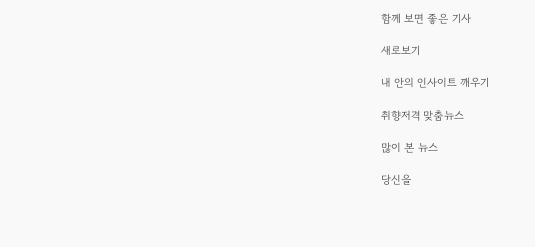함께 보면 좋은 기사

새로보기

내 안의 인사이트 깨우기

취향저격 맞춤뉴스

많이 본 뉴스

당신을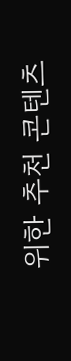위한 추천 콘텐츠